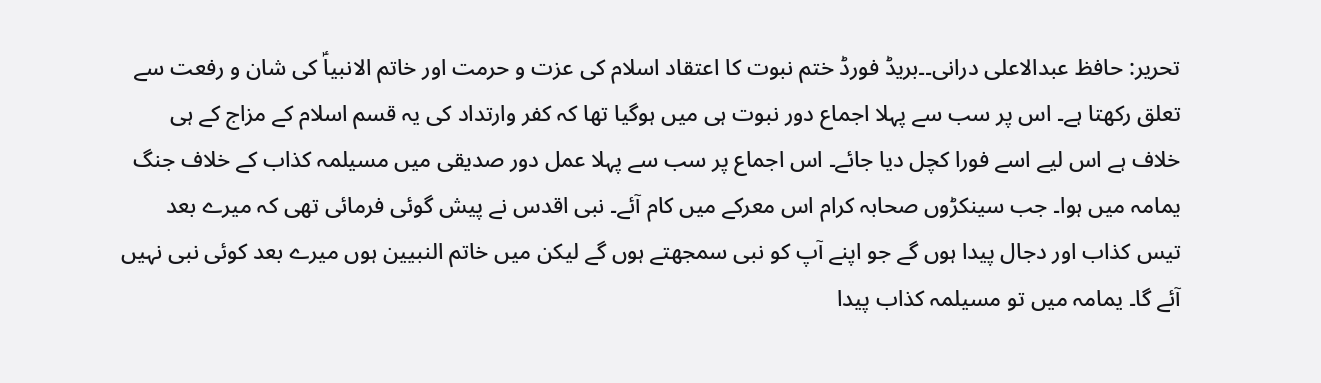تحریر: حافظ عبدالاعلی درانی۔۔بریڈ فورڈ ختم نبوت کا اعتقاد اسلام کی عزت و حرمت اور خاتم الانبیاؑ کی شان و رفعت سے تعلق رکھتا ہے۔ اس پر سب سے پہلا اجماع دور نبوت ہی میں ہوگیا تھا کہ کفر وارتداد کی یہ قسم اسلام کے مزاج کے ہی خلاف ہے اس لیے اسے فورا کچل دیا جائے۔ اس اجماع پر سب سے پہلا عمل دور صدیقی میں مسیلمہ کذاب کے خلاف جنگ یمامہ میں ہوا۔ جب سینکڑوں صحابہ کرام اس معرکے میں کام آئے۔ نبی اقدس نے پیش گوئی فرمائی تھی کہ میرے بعد تیس کذاب اور دجال پیدا ہوں گے جو اپنے آپ کو نبی سمجھتے ہوں گے لیکن میں خاتم النبیین ہوں میرے بعد کوئی نبی نہیں آئے گا۔ یمامہ میں تو مسیلمہ کذاب پیدا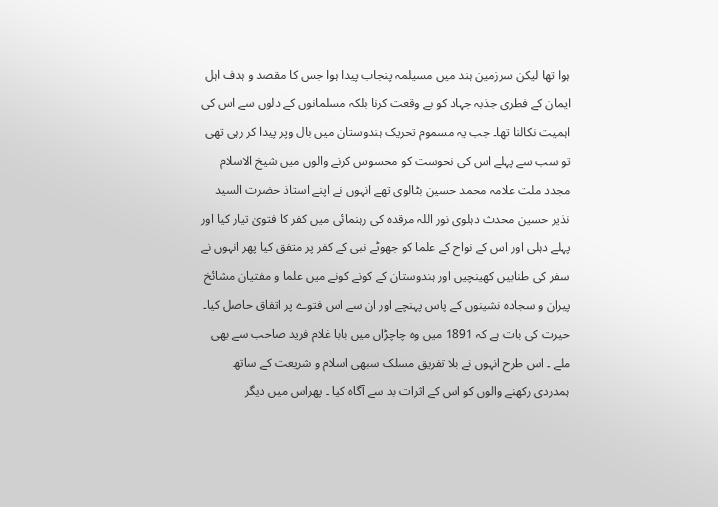ہوا تھا لیکن سرزمین ہند میں مسیلمہ پنجاب پیدا ہوا جس کا مقصد و ہدف اہل ایمان کے فطری جذبہ جہاد کو بے وقعت کرنا بلکہ مسلمانوں کے دلوں سے اس کی اہمیت نکالنا تھا۔ جب یہ مسموم تحریک ہندوستان میں بال وپر پیدا کر رہی تھی تو سب سے پہلے اس کی نحوست کو محسوس کرنے والوں میں شیخ الاسلام مجدد ملت علامہ محمد حسین بٹالوی تھے انہوں نے اپنے استاذ حضرت السید نذیر حسین محدث دہلوی نور اللہ مرقدہ کی رہنمائی میں کفر کا فتویٰ تیار کیا اور پہلے دہلی اور اس کے نواح کے علما کو جھوٹے نبی کے کفر پر متفق کیا پھر انہوں نے سفر کی طنابیں کھینچیں اور ہندوستان کے کونے کونے میں علما و مفتیان مشائخ پیران و سجادہ نشینوں کے پاس پہنچے اور ان سے اس فتوے پر اتفاق حاصل کیا۔ حیرت کی بات ہے کہ 1891 میں وہ چاچڑاں میں بابا غلام فرید صاحب سے بھی ملے ۔ اس طرح انہوں نے بلا تفریق مسلک سبھی اسلام و شریعت کے ساتھ ہمدردی رکھنے والوں کو اس کے اثرات بد سے آگاہ کیا ۔ پھراس میں دیگر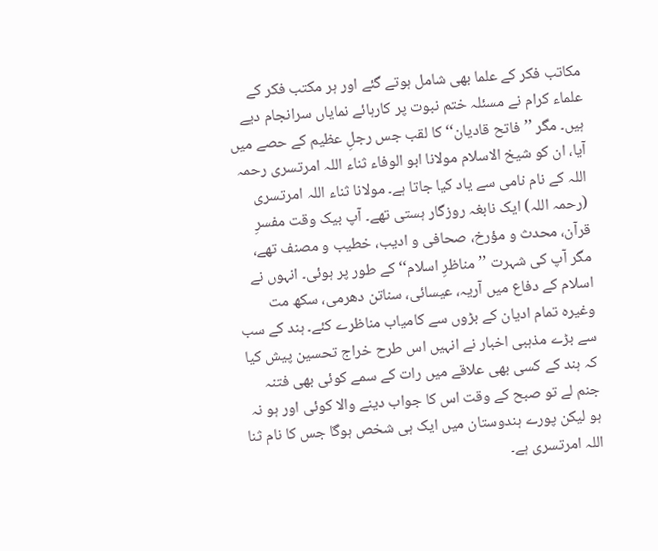مکاتب فکر کے علما بھی شامل ہوتے گئے اور ہر مکتب فکر کے علماء کرام نے مسئلہ ختم نبوت پر کارہائے نمایاں سرانجام دیے ہیں۔ مگر ’’فاتح قادیان‘‘ کا لقب جس رجلِ عظیم کے حصے میں آیا، ان کو شیخ الاسلام مولانا ابو الوفاء ثناء اللہ امرتسری رحمہ اللہ کے نام نامی سے یاد کیا جاتا ہے۔ مولانا ثناء اللہ امرتسری (رحمہ اللہ) ایک نابغہ روزگار ہستی تھے۔ آپ بیک وقت مفسرِ قرآن، محدث و مؤرخ، صحافی و ادیب، خطیب و مصنف تھے، مگر آپ کی شہرت ’’مناظرِ اسلام‘‘ کے طور پر ہوئی۔ انہوں نے اسلام کے دفاع میں آریہ، عیسائی، سناتن دھرمی، سکھ مت وغیرہ تمام ادیان کے بڑوں سے کامیاب مناظرے کئے۔ ہند کے سب سے بڑے مذہبی اخبار نے انہیں اس طرح خراج تحسین پیش کیا کہ ہند کے کسی بھی علاقے میں رات کے سمے کوئی بھی فتنہ جنم لے تو صبح کے وقت اس کا جواب دینے والا کوئی اور ہو نہ ہو لیکن پورے ہندوستان میں ایک ہی شخص ہوگا جس کا نام ثنا اللہ امرتسری ہے۔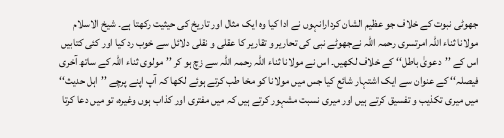جھوٹی نبوت کے خلاف جو عظیم الشان کردارانہوں نے ادا کیا وہ ایک مثال اور تاریخ کی حیثیت رکھتا ہے۔ شیخ الاسلام مولانا ثناء اللہ امرتسری رحمہ اللہ نےجھوٹے نبی کی تحاریر و تقاریر کا عقلی و نقلی دلائل سے خوب رد کیا اور کئی کتابیں اس کے ’’دعویٰ باطل‘‘ کے خلاف لکھیں۔ اس نے مولانا ثناء اللہ رحمہ اللہ سے زچ ہو کر ’’مولوی ثناء اللہ کے ساتھ آخری فیصلہ‘‘ کے عنوان سے ایک اشتہار شائع کیا جس میں مولانا کو مخا طب کرتے ہوئے لکھا کہ آپ اپنے پرچے ’’اہل حدیث‘‘ میں میری تکذیب و تفسیق کرتے ہیں اور میری نسبت مشہور کرتے ہیں کہ میں مفتری اور کذاب ہوں وغیرہ، تو میں دعا کرتا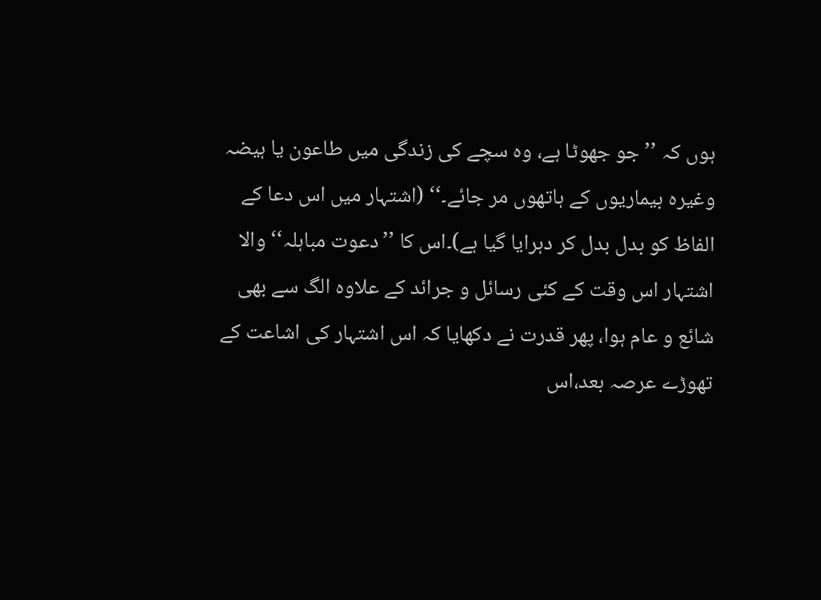ہوں کہ ’’جو جھوٹا ہے، وہ سچے کی زندگی میں طاعون یا ہیضہ وغیرہ بیماریوں کے ہاتھوں مر جائے۔‘‘ (اشتہار میں اس دعا کے الفاظ کو بدل بدل کر دہرایا گیا ہے)۔اس کا ’’دعوت مباہلہ‘‘ والا اشتہار اس وقت کے کئی رسائل و جرائد کے علاوہ الگ سے بھی شائع و عام ہوا، پھر قدرت نے دکھایا کہ اس اشتہار کی اشاعت کے تھوڑے عرصہ بعد،اس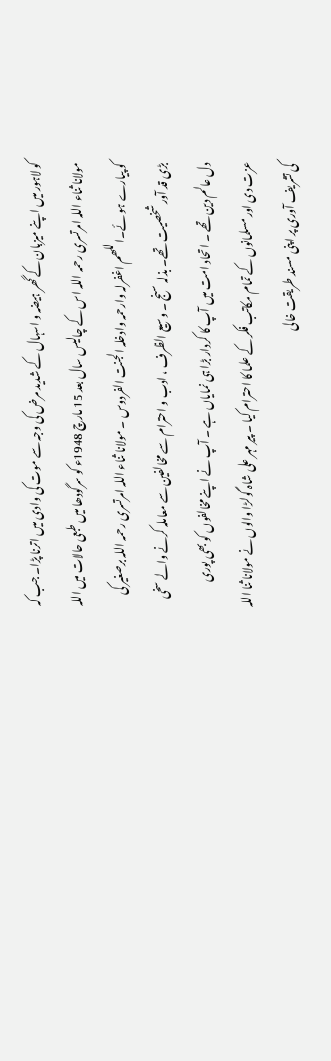کو لاہور میں اپنے میزبان کے گھر ہیضہ و اسہال کے شدید مرض کی وجہ سے موت کی وادی میں اترنا پڑا۔ جب کہ مولانا ثناء اللہ امرتسری رحمہ اللہ اس کے چالیس سال بعد 15 مارچ 1948ء کو سرگودھا میں طبعی حالات میں اللہ کو پیارے ہو ئے۔اللھم اغفرلہ وارحمہ وادخلہ الجنت الفردوس ۔ مولانا ثناء اللہ امرتسری رحمہ اللہ برصغیر کی بڑی قد آور شخصیت تھے۔ بذلہ سنج ۔ وسیع الظرف ، ادب و احترام سے مخالفین سے معاملہ کرنے والے سخی دل عالم دین تھے ۔ اتحاد امت میں آپ کا کردار بڑا ہی نمایاں ہے ۔ آپ نے اپنے مخالفوں کو بھی پوری عزت دی اور مسلمانوں کے تمام مکاتب فکر کے علما کا احترام کیا ۔ پیر مہر علی شاہ گولڑا والوں نے مولانا ثنا اللہ کی تشریف آوری پر اپنی مسند طریقت خالی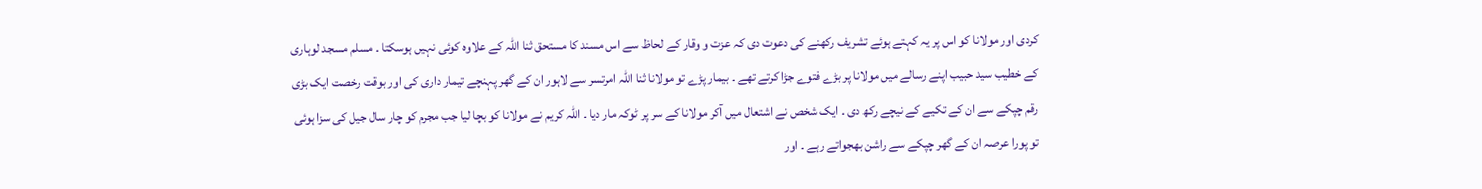کردی اور مولانا کو اس پر یہ کہتے ہوئے تشریف رکھنے کی دعوت دی کہ عزت و وقار کے لحاظ سے اس مسند کا مستحق ثنا اللہ کے علاوہ کوئی نہیں ہوسکتا ۔ مسلم مسجد لوہاری کے خطیب سید حبیب اپنے رسالے میں مولانا پر بڑے فتوے جڑا کرتے تھے ۔ بیمار پڑے تو مولانا ثنا اللہ امرتسر سے لاہور ان کے گھر پہنچے تیمار داری کی اور بوقت رخصت ایک بڑی رقم چپکے سے ان کے تکیے کے نیچے رکھ دی ۔ ایک شخص نے اشتعال میں آکر مولانا کے سر پر ٹوکہ مار دیا ۔ اللہ کریم نے مولانا کو بچا لیا جب مجرم کو چار سال جیل کی سزا ہوئی تو پورا عرصہ ان کے گھر چپکے سے راشن بھجواتے رہے ۔ اور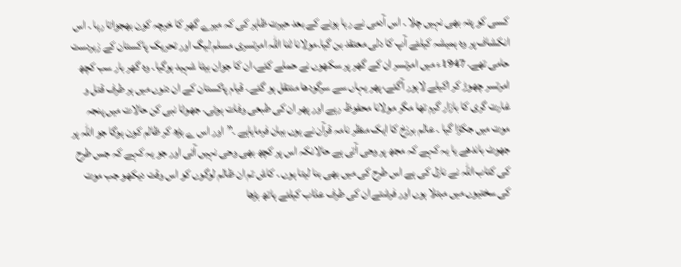کسی کو پتہ بھی نہیں چلا ۔ اس آدمی نے رہا ہونے کے بعد حیرت ظاہر کی کہ میرے گھر کا خرچہ کون بھجواتا رہا ۔ اس انکشاف پر وہ ہمیشہ کیلئے آپ کا دلی معتقد بن گیا۔مولانا ثنا اللہ امرتسری مسلم لیگ اور تحریک پاکستان کے زبردست حامی تھے۔ 1947ء میں امرتسر ان کے گھر پر سکھوں نے حملے کئے، ان کا جوان بیٹا شہید ہوگیا۔ وہ گھر بار سب کچھ امرتسر چھوڑ کر اکیلے لاہور آگئے، پھر یہاں سے سرگودھا منتقل ہو گئے۔ قیام پاکستان کے ان دنوں میں ہر طرف قتل و غارت گری کا بازار گرم تھا مگر مولانا محفوظ رہے اور پھر ان کی طبعی وفات ہوئی۔ جھوٹا نبی کن حالات میں پنجہ موت میں جکڑا گیا ۔ عالم برزخ کا ایک منظر نامہ قرآن نے یوں بیان فرمایاہے ۔”اور اس ے بڑھ کر ظالم کون ہوگا جو اللہ پر جھوٹ باندھے یا یہ کہے کہ مجھ پر وحی آتی ہے حالانکہ اس پر کچھ بھی وحی نہیں آئی اور جو یہ کہے کہ جس طرح کی کتاب اللہ نے نازل کی ہے اس طرح کی میں بھی بنا لیتا ہوں ۔ کاش تم ان ظالم لوگوں کو اس وقت دیکھو جب موت کی سختیوں میں مبتلا ہوں اور فرشتے ان کی طرف عذاب کیلئے ہاتھ بڑھا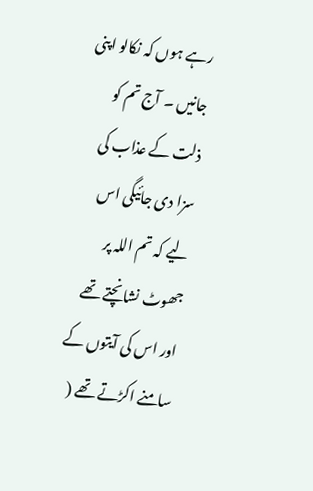رہے ہوں کہ نکالو اپنی جانیں ۔ آج تم کو ذلت کے عذاب کی سزا دی جائیگی اس لیے کہ تم اللہ پر جھوٹ نشانچتے تھے اور اس کی آیتوں کے سامنے اکڑتے تھے (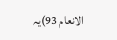الانعام 93)یہ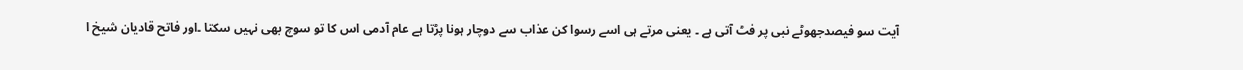آیت سو فیصدجھوٹے نبی پر فٹ آتی ہے ۔ یعنی مرتے ہی اسے رسوا کن عذاب سے دوچار ہونا پڑتا ہے عام آدمی اس کا تو سوچ بھی نہیں سکتا ۔اور فاتح قادیان شیخ ا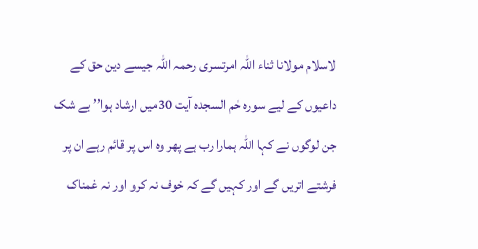لاسلام مولانا ثناء اللہ امرتسری رحمہ اللہ جیسے دین حق کے داعیوں کے لیے سورہ حٰم السجدہ آیت 30میں ارشاد ہوا’’ بے شک جن لوگوں نے کہا اللہ ہمارا رب ہے پھر وہ اس پر قائم رہے ان پر فرشتے اتریں گے اور کہیں گے کہ خوف نہ کرو اور نہ غمناک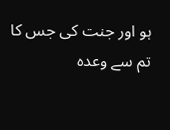ہو اور جنت کی جس کا تم سے وعدہ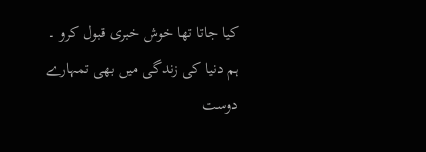کیا جاتا تھا خوش خبری قبول کرو ۔ ہم دنیا کی زندگی میں بھی تمہارے دوست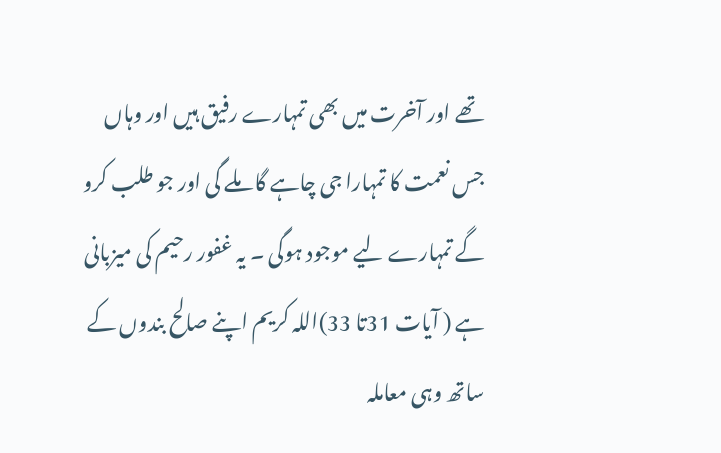تھے اور آخرت میں بھی تمہارے رفیق ہیں اور وہاں جس نعمت کا تمہارا جی چاہے گا ملے گی اور جو طلب کرو گے تمہارے لیے موجود ہوگی ۔ یہ غفور رحیم کی میزبانی ہے ( آیات 31تا 33)اللہ کریم اپنے صالح بندوں کے ساتھ وہی معاملہ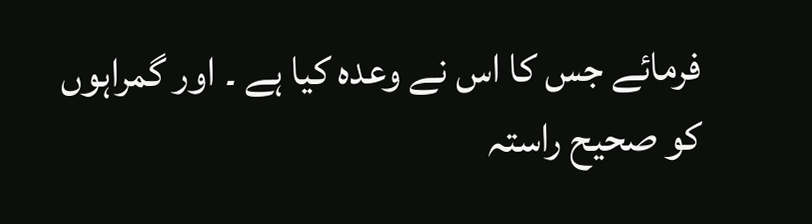فرمائے جس کا اس نے وعدہ کیا ہے ۔ اور گمراہوں کو صحیح راستہ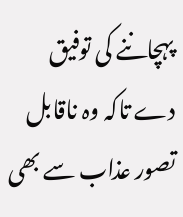پہچاننے کی توفیق دے تاکہ وہ ناقابل تصور عذاب سے بھی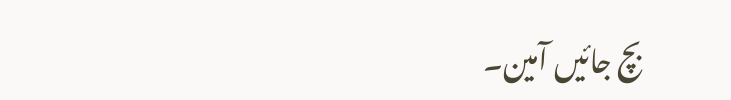بچ جائیں آمین۔